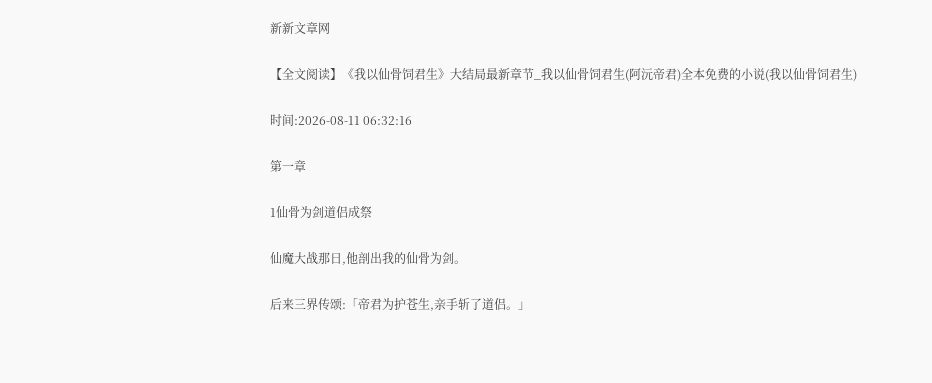新新文章网

【全文阅读】《我以仙骨饲君生》大结局最新章节_我以仙骨饲君生(阿沅帝君)全本免费的小说(我以仙骨饲君生)

时间:2026-08-11 06:32:16

第一章

1仙骨为剑道侣成祭

仙魔大战那日,他剖出我的仙骨为剑。

后来三界传颂:「帝君为护苍生,亲手斩了道侣。」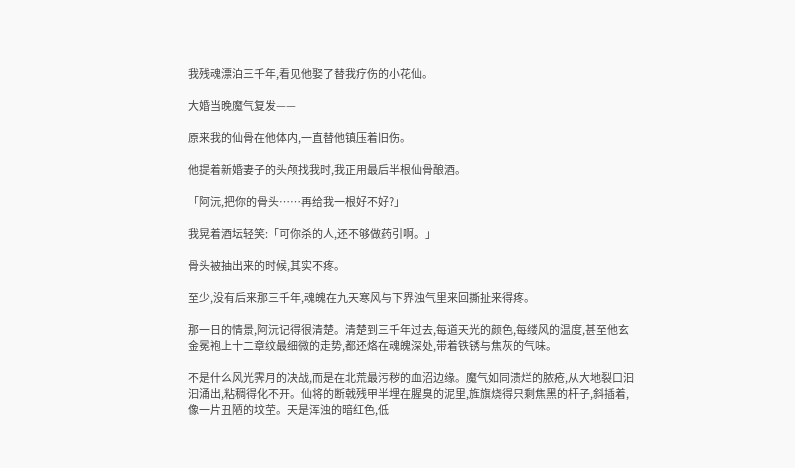我残魂漂泊三千年,看见他娶了替我疗伤的小花仙。

大婚当晚魔气复发——

原来我的仙骨在他体内,一直替他镇压着旧伤。

他提着新婚妻子的头颅找我时,我正用最后半根仙骨酿酒。

「阿沅,把你的骨头……再给我一根好不好?」

我晃着酒坛轻笑:「可你杀的人,还不够做药引啊。」

骨头被抽出来的时候,其实不疼。

至少,没有后来那三千年,魂魄在九天寒风与下界浊气里来回撕扯来得疼。

那一日的情景,阿沅记得很清楚。清楚到三千年过去,每道天光的颜色,每缕风的温度,甚至他玄金冕袍上十二章纹最细微的走势,都还烙在魂魄深处,带着铁锈与焦灰的气味。

不是什么风光霁月的决战,而是在北荒最污秽的血沼边缘。魔气如同溃烂的脓疮,从大地裂口汩汩涌出,粘稠得化不开。仙将的断戟残甲半埋在腥臭的泥里,旌旗烧得只剩焦黑的杆子,斜插着,像一片丑陋的坟茔。天是浑浊的暗红色,低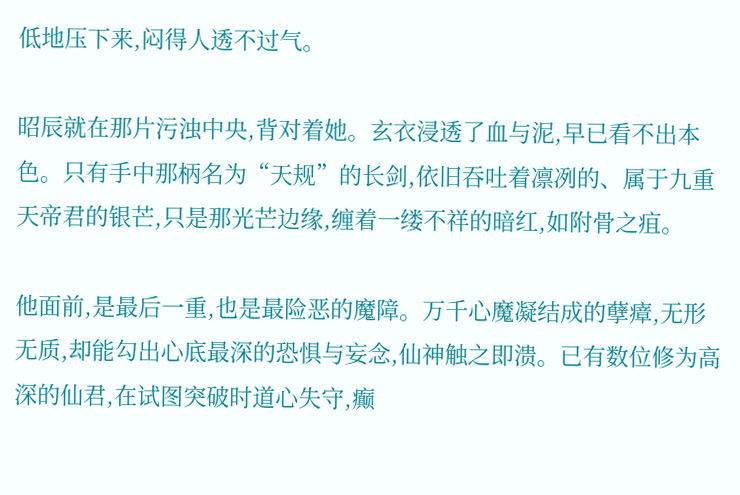低地压下来,闷得人透不过气。

昭辰就在那片污浊中央,背对着她。玄衣浸透了血与泥,早已看不出本色。只有手中那柄名为“天规”的长剑,依旧吞吐着凛冽的、属于九重天帝君的银芒,只是那光芒边缘,缠着一缕不祥的暗红,如附骨之疽。

他面前,是最后一重,也是最险恶的魔障。万千心魔凝结成的孽瘴,无形无质,却能勾出心底最深的恐惧与妄念,仙神触之即溃。已有数位修为高深的仙君,在试图突破时道心失守,癫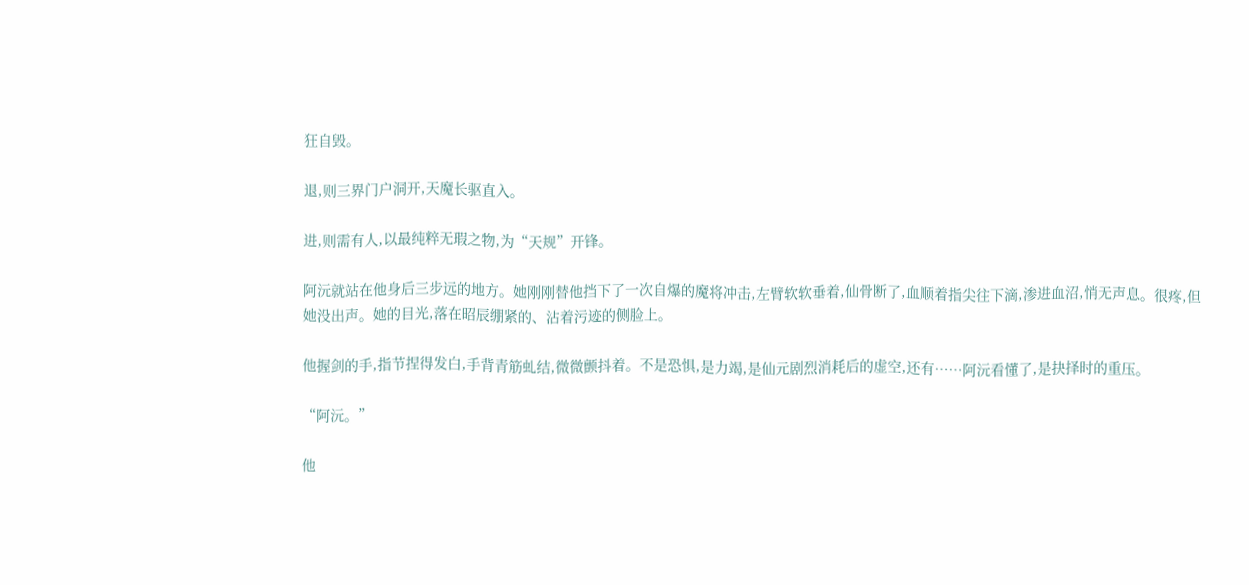狂自毁。

退,则三界门户洞开,天魔长驱直入。

进,则需有人,以最纯粹无瑕之物,为“天规”开锋。

阿沅就站在他身后三步远的地方。她刚刚替他挡下了一次自爆的魔将冲击,左臂软软垂着,仙骨断了,血顺着指尖往下滴,渗进血沼,悄无声息。很疼,但她没出声。她的目光,落在昭辰绷紧的、沾着污迹的侧脸上。

他握剑的手,指节捏得发白,手背青筋虬结,微微颤抖着。不是恐惧,是力竭,是仙元剧烈消耗后的虚空,还有……阿沅看懂了,是抉择时的重压。

“阿沅。”

他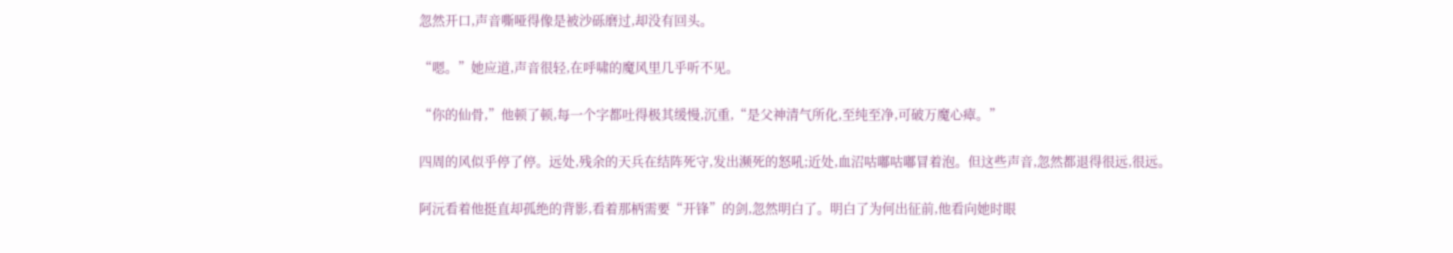忽然开口,声音嘶哑得像是被沙砾磨过,却没有回头。

“嗯。”她应道,声音很轻,在呼啸的魔风里几乎听不见。

“你的仙骨,”他顿了顿,每一个字都吐得极其缓慢,沉重,“是父神清气所化,至纯至净,可破万魔心瘴。”

四周的风似乎停了停。远处,残余的天兵在结阵死守,发出濒死的怒吼;近处,血沼咕嘟咕嘟冒着泡。但这些声音,忽然都退得很远,很远。

阿沅看着他挺直却孤绝的背影,看着那柄需要“开锋”的剑,忽然明白了。明白了为何出征前,他看向她时眼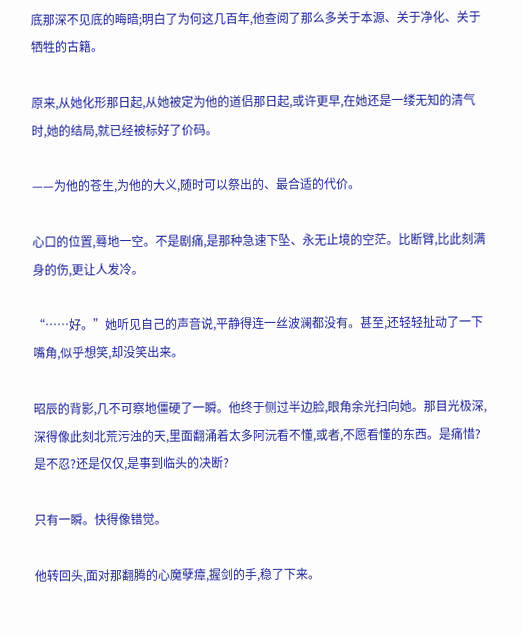底那深不见底的晦暗;明白了为何这几百年,他查阅了那么多关于本源、关于净化、关于牺牲的古籍。

原来,从她化形那日起,从她被定为他的道侣那日起,或许更早,在她还是一缕无知的清气时,她的结局,就已经被标好了价码。

——为他的苍生,为他的大义,随时可以祭出的、最合适的代价。

心口的位置,蓦地一空。不是剧痛,是那种急速下坠、永无止境的空茫。比断臂,比此刻满身的伤,更让人发冷。

“……好。”她听见自己的声音说,平静得连一丝波澜都没有。甚至,还轻轻扯动了一下嘴角,似乎想笑,却没笑出来。

昭辰的背影,几不可察地僵硬了一瞬。他终于侧过半边脸,眼角余光扫向她。那目光极深,深得像此刻北荒污浊的天,里面翻涌着太多阿沅看不懂,或者,不愿看懂的东西。是痛惜?是不忍?还是仅仅,是事到临头的决断?

只有一瞬。快得像错觉。

他转回头,面对那翻腾的心魔孽瘴,握剑的手,稳了下来。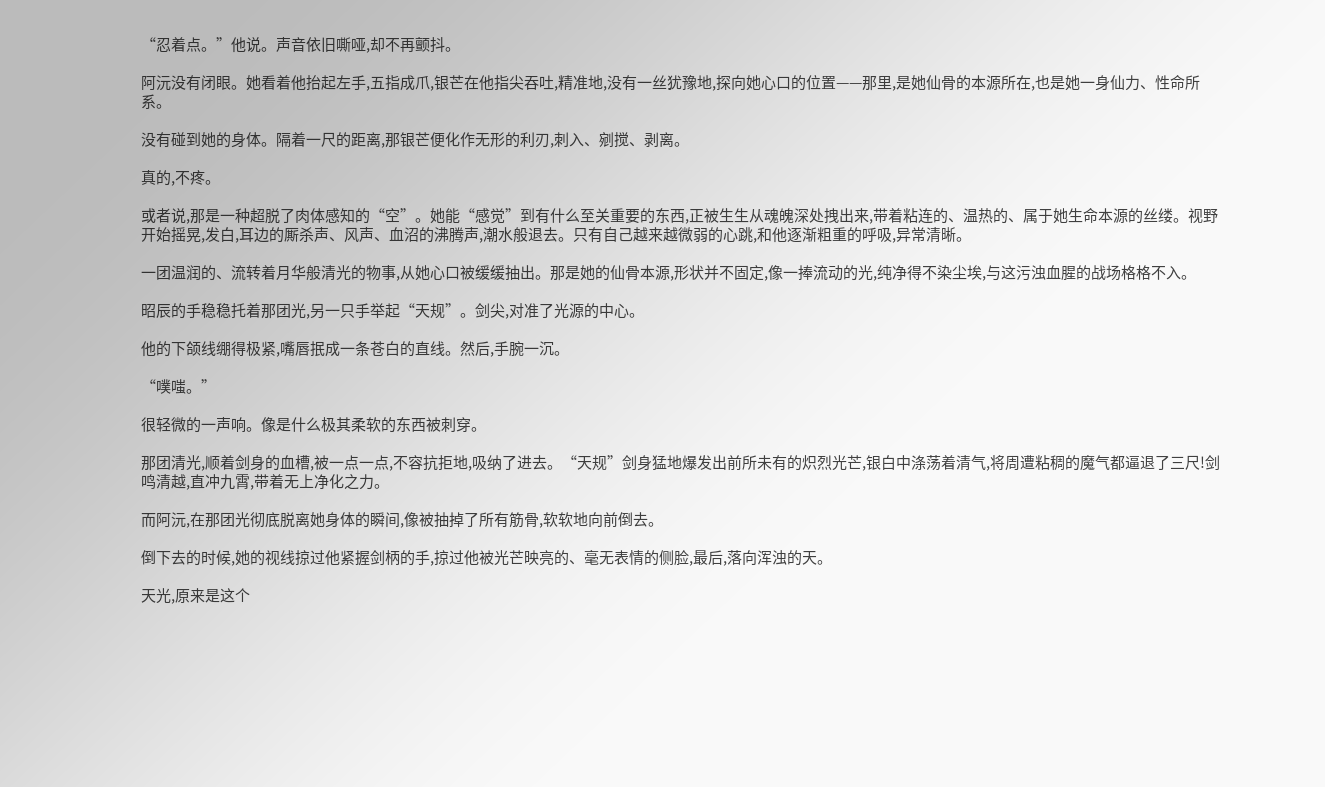“忍着点。”他说。声音依旧嘶哑,却不再颤抖。

阿沅没有闭眼。她看着他抬起左手,五指成爪,银芒在他指尖吞吐,精准地,没有一丝犹豫地,探向她心口的位置——那里,是她仙骨的本源所在,也是她一身仙力、性命所系。

没有碰到她的身体。隔着一尺的距离,那银芒便化作无形的利刃,刺入、剜搅、剥离。

真的,不疼。

或者说,那是一种超脱了肉体感知的“空”。她能“感觉”到有什么至关重要的东西,正被生生从魂魄深处拽出来,带着粘连的、温热的、属于她生命本源的丝缕。视野开始摇晃,发白,耳边的厮杀声、风声、血沼的沸腾声,潮水般退去。只有自己越来越微弱的心跳,和他逐渐粗重的呼吸,异常清晰。

一团温润的、流转着月华般清光的物事,从她心口被缓缓抽出。那是她的仙骨本源,形状并不固定,像一捧流动的光,纯净得不染尘埃,与这污浊血腥的战场格格不入。

昭辰的手稳稳托着那团光,另一只手举起“天规”。剑尖,对准了光源的中心。

他的下颌线绷得极紧,嘴唇抿成一条苍白的直线。然后,手腕一沉。

“噗嗤。”

很轻微的一声响。像是什么极其柔软的东西被刺穿。

那团清光,顺着剑身的血槽,被一点一点,不容抗拒地,吸纳了进去。“天规”剑身猛地爆发出前所未有的炽烈光芒,银白中涤荡着清气,将周遭粘稠的魔气都逼退了三尺!剑鸣清越,直冲九霄,带着无上净化之力。

而阿沅,在那团光彻底脱离她身体的瞬间,像被抽掉了所有筋骨,软软地向前倒去。

倒下去的时候,她的视线掠过他紧握剑柄的手,掠过他被光芒映亮的、毫无表情的侧脸,最后,落向浑浊的天。

天光,原来是这个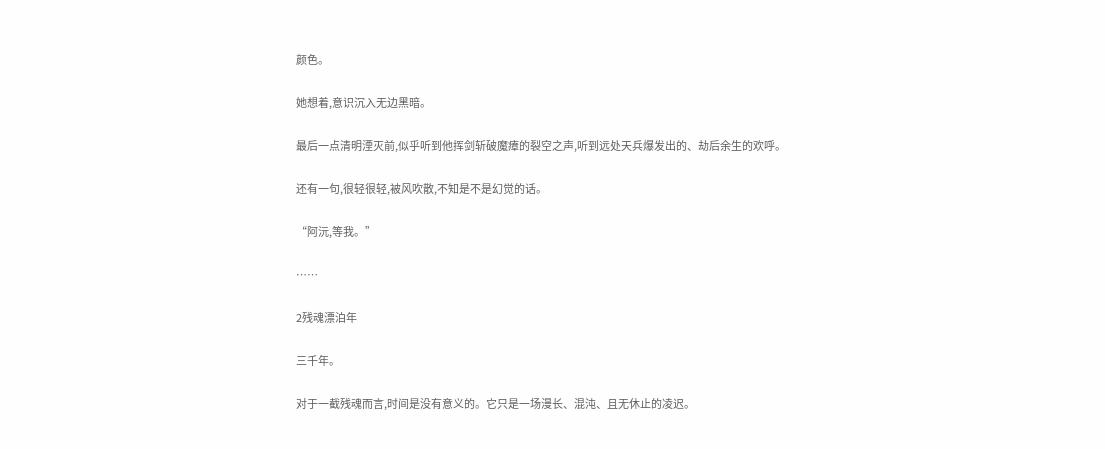颜色。

她想着,意识沉入无边黑暗。

最后一点清明湮灭前,似乎听到他挥剑斩破魔瘴的裂空之声,听到远处天兵爆发出的、劫后余生的欢呼。

还有一句,很轻很轻,被风吹散,不知是不是幻觉的话。

“阿沅,等我。”

……

2残魂漂泊年

三千年。

对于一截残魂而言,时间是没有意义的。它只是一场漫长、混沌、且无休止的凌迟。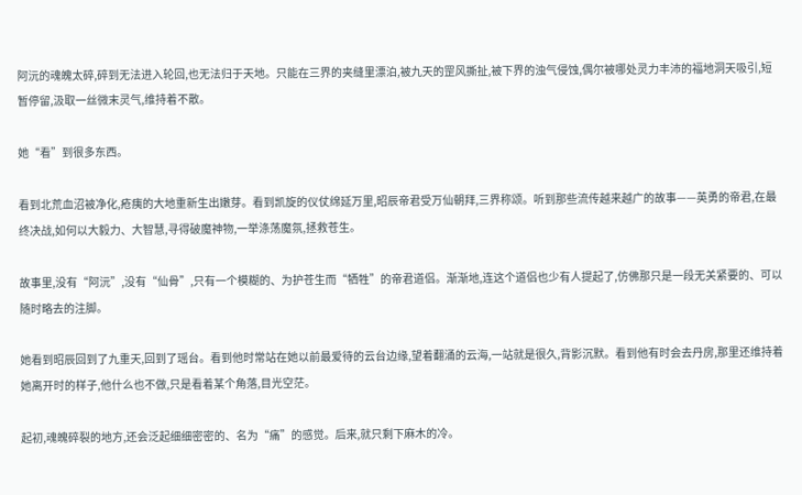阿沅的魂魄太碎,碎到无法进入轮回,也无法归于天地。只能在三界的夹缝里漂泊,被九天的罡风撕扯,被下界的浊气侵蚀,偶尔被哪处灵力丰沛的福地洞天吸引,短暂停留,汲取一丝微末灵气,维持着不散。

她“看”到很多东西。

看到北荒血沼被净化,疮痍的大地重新生出嫩芽。看到凯旋的仪仗绵延万里,昭辰帝君受万仙朝拜,三界称颂。听到那些流传越来越广的故事——英勇的帝君,在最终决战,如何以大毅力、大智慧,寻得破魔神物,一举涤荡魔氛,拯救苍生。

故事里,没有“阿沅”,没有“仙骨”,只有一个模糊的、为护苍生而“牺牲”的帝君道侣。渐渐地,连这个道侣也少有人提起了,仿佛那只是一段无关紧要的、可以随时略去的注脚。

她看到昭辰回到了九重天,回到了瑶台。看到他时常站在她以前最爱待的云台边缘,望着翻涌的云海,一站就是很久,背影沉默。看到他有时会去丹房,那里还维持着她离开时的样子,他什么也不做,只是看着某个角落,目光空茫。

起初,魂魄碎裂的地方,还会泛起细细密密的、名为“痛”的感觉。后来,就只剩下麻木的冷。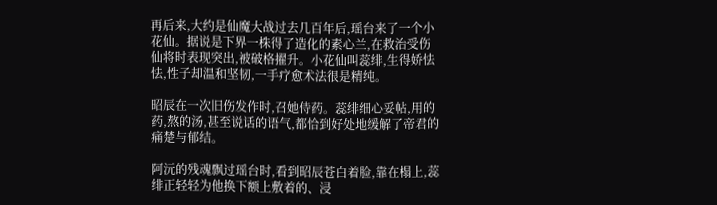再后来,大约是仙魔大战过去几百年后,瑶台来了一个小花仙。据说是下界一株得了造化的素心兰,在救治受伤仙将时表现突出,被破格擢升。小花仙叫蕊绯,生得娇怯怯,性子却温和坚韧,一手疗愈术法很是精纯。

昭辰在一次旧伤发作时,召她侍药。蕊绯细心妥帖,用的药,熬的汤,甚至说话的语气,都恰到好处地缓解了帝君的痛楚与郁结。

阿沅的残魂飘过瑶台时,看到昭辰苍白着脸,靠在榻上,蕊绯正轻轻为他换下额上敷着的、浸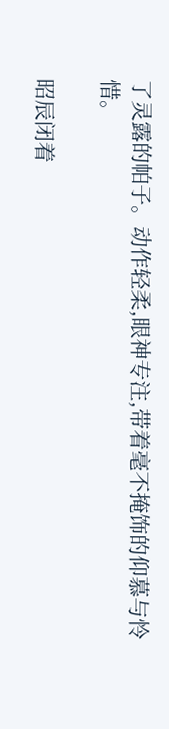了灵露的帕子。动作轻柔,眼神专注,带着毫不掩饰的仰慕与怜惜。

昭辰闭着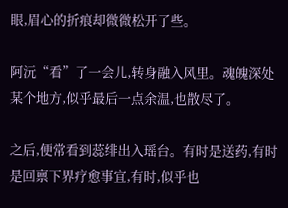眼,眉心的折痕却微微松开了些。

阿沅“看”了一会儿,转身融入风里。魂魄深处某个地方,似乎最后一点余温,也散尽了。

之后,便常看到蕊绯出入瑶台。有时是送药,有时是回禀下界疗愈事宜,有时,似乎也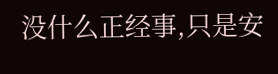没什么正经事,只是安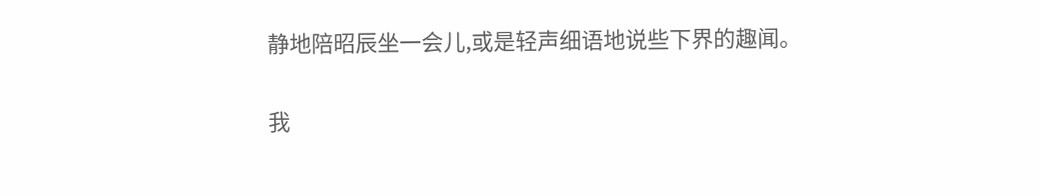静地陪昭辰坐一会儿,或是轻声细语地说些下界的趣闻。

我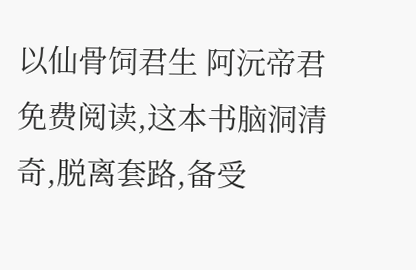以仙骨饲君生 阿沅帝君 免费阅读,这本书脑洞清奇,脱离套路,备受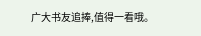广大书友追捧,值得一看哦。